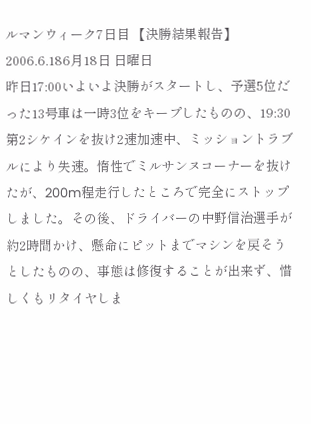ルマンウィーク7日目 【決勝結果報告】
2006.6.186月18日 日曜日
昨日17:00いよいよ決勝がスタートし、予選5位だった13号車は一時3位をキープしたものの、19:30第2シケインを抜け2速加速中、ミッショントラブルにより失速。惰性でミルサンヌコーナーを抜けたが、200m程走行したところで完全にストップしました。その後、ドライバーの中野信治選手が約2時間かけ、懸命にピットまでマシンを戻そうとしたものの、事態は修復することが出来ず、惜しくもリタイヤしま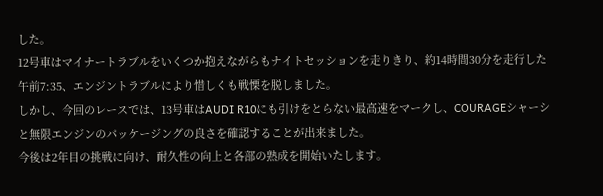した。
12号車はマイナートラブルをいくつか抱えながらもナイトセッションを走りきり、約14時間30分を走行した午前7:35、エンジントラブルにより惜しくも戦慄を脱しました。
しかし、今回のレースでは、13号車はAUDI R10にも引けをとらない最高速をマークし、COURAGEシャーシと無限エンジンのパッケージングの良さを確認することが出来ました。
今後は2年目の挑戦に向け、耐久性の向上と各部の熟成を開始いたします。